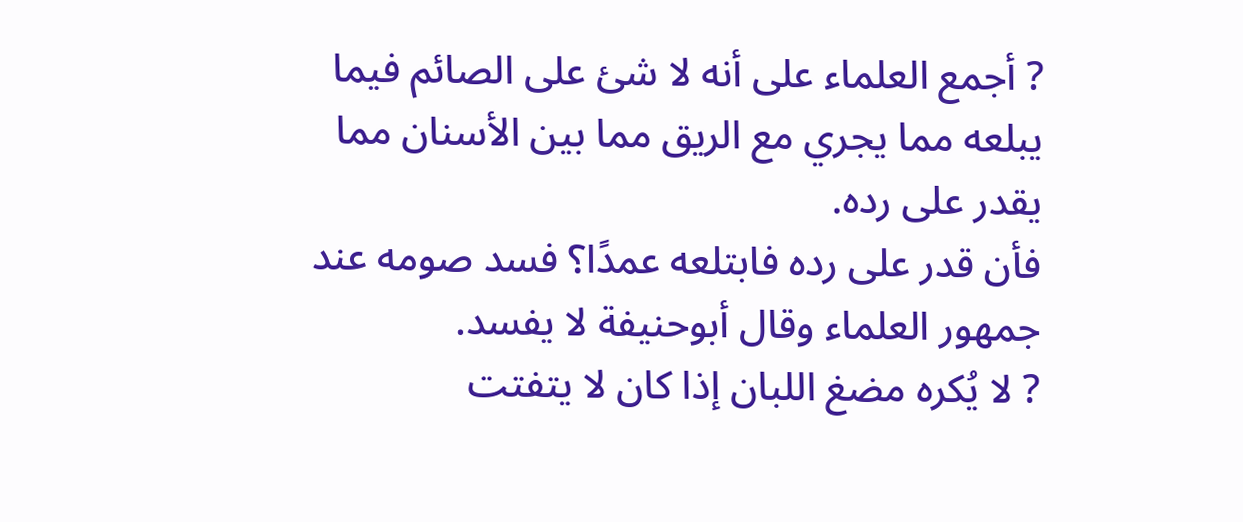? أجمع العلماء على أنه لا شئ على الصائم فيما يبلعه مما يجري مع الريق مما بين الأسنان مما يقدر على رده.
فأن قدر على رده فابتلعه عمدًا؟ فسد صومه عند جمهور العلماء وقال أبوحنيفة لا يفسد.
? لا يُكره مضغ اللبان إذا كان لا يتفتت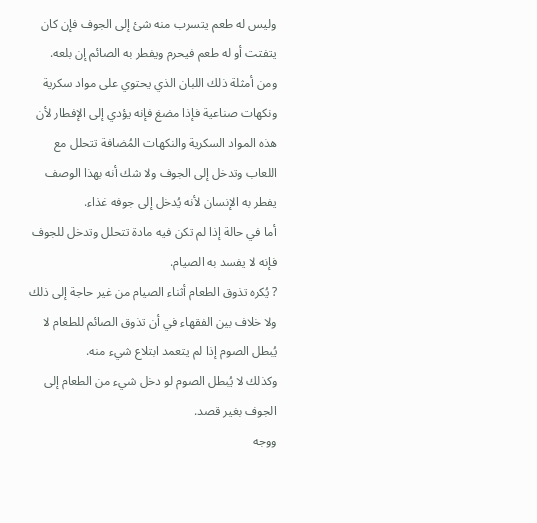وليس له طعم يتسرب منه شئ إلى الجوف فإن كان يتفتت أو له طعم فيحرم ويفطر به الصائم إن بلعه.
ومن أمثلة ذلك اللبان الذي يحتوي على مواد سكرية ونكهات صناعية فإذا مضغ فإنه يؤدي إلى الإفطار لأن هذه المواد السكرية والنكهات المُضافة تتحلل مع اللعاب وتدخل إلى الجوف ولا شك أنه بهذا الوصف يفطر به الإنسان لأنه يُدخل إلى جوفه غذاء.
أما في حالة إذا لم تكن فيه مادة تتحلل وتدخل للجوف فإنه لا يفسد به الصيام.
? يُكره تذوق الطعام أثناء الصيام من غير حاجة إلى ذلك ولا خلاف بين الفقهاء في أن تذوق الصائم للطعام لا يُبطل الصوم إذا لم يتعمد ابتلاع شيء منه.
وكذلك لا يُبطل الصوم لو دخل شيء من الطعام إلى الجوف بغير قصد.
ووجه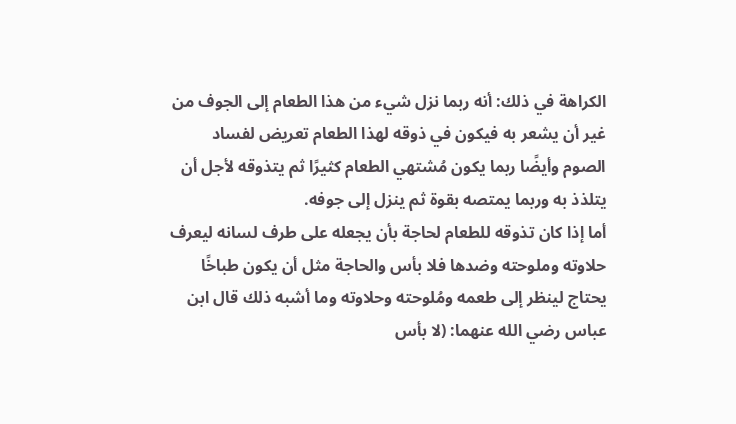الكراهة في ذلك: أنه ربما نزل شيء من هذا الطعام إلى الجوف من غير أن يشعر به فيكون في ذوقه لهذا الطعام تعريض لفساد الصوم وأيضًا ربما يكون مُشتهي الطعام كثيرًا ثم يتذوقه لأجل أن يتلذذ به وربما يمتصه بقوة ثم ينزل إلى جوفه.
أما إذا كان تذوقه للطعام لحاجة بأن يجعله على طرف لسانه ليعرف حلاوته وملوحته وضدها فلا بأس والحاجة مثل أن يكون طباخًا يحتاج لينظر إلى طعمه ومُلوحته وحلاوته وما أشبه ذلك قال ابن عباس رضي الله عنهما: (لا بأس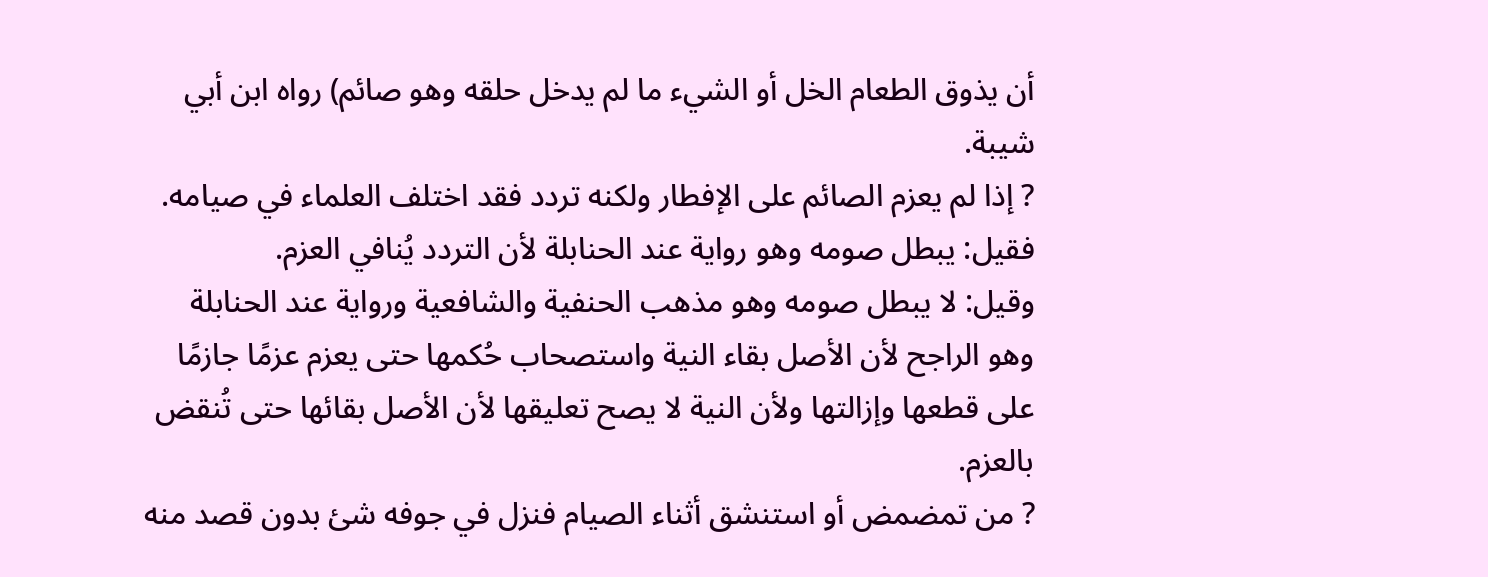أن يذوق الطعام الخل أو الشيء ما لم يدخل حلقه وهو صائم) رواه ابن أبي شيبة.
? إذا لم يعزم الصائم على الإفطار ولكنه تردد فقد اختلف العلماء في صيامه.
فقيل: يبطل صومه وهو رواية عند الحنابلة لأن التردد يُنافي العزم.
وقيل: لا يبطل صومه وهو مذهب الحنفية والشافعية ورواية عند الحنابلة وهو الراجح لأن الأصل بقاء النية واستصحاب حُكمها حتى يعزم عزمًا جازمًا على قطعها وإزالتها ولأن النية لا يصح تعليقها لأن الأصل بقائها حتى تُنقض بالعزم.
? من تمضمض أو استنشق أثناء الصيام فنزل في جوفه شئ بدون قصد منه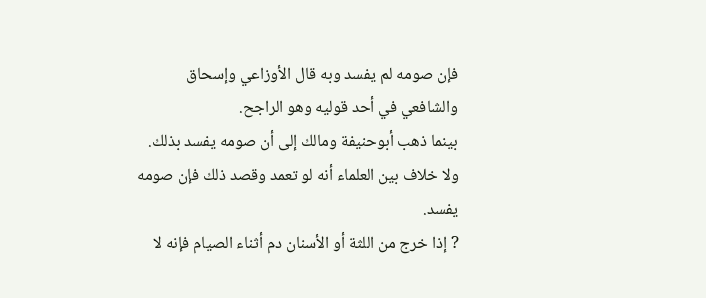فإن صومه لم يفسد وبه قال الأوزاعي وإسحاق والشافعي في أحد قوليه وهو الراجح.
بينما ذهب أبوحنيفة ومالك إلى أن صومه يفسد بذلك.
ولا خلاف بين العلماء أنه لو تعمد وقصد ذلك فإن صومه يفسد.
? إذا خرج من اللثة أو الأسنان دم أثناء الصيام فإنه لا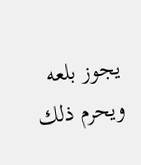يجوز بلعه ويحرم ذلك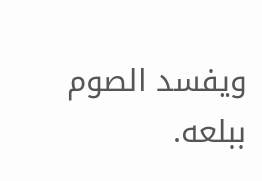ويفسد الصوم ببلعه.